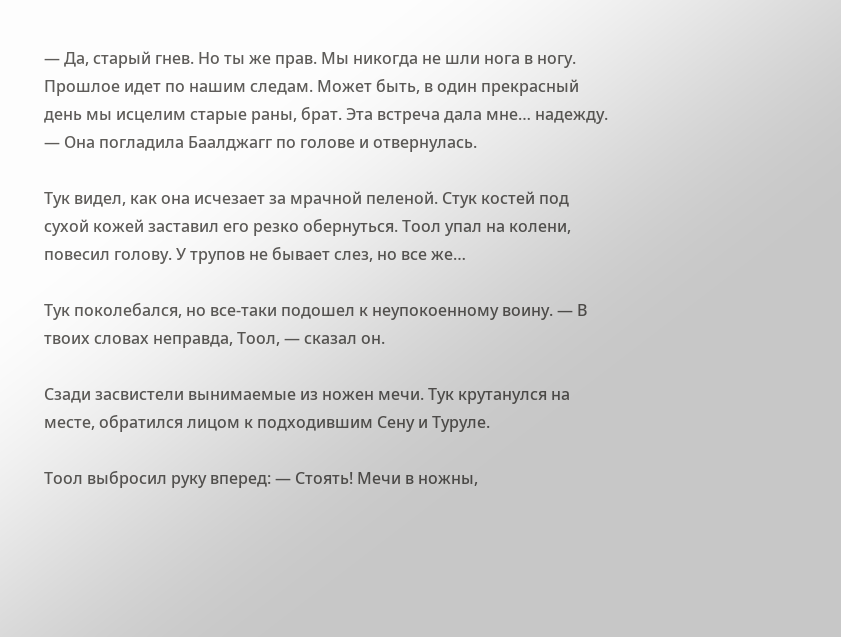— Да, старый гнев. Но ты же прав. Мы никогда не шли нога в ногу. Прошлое идет по нашим следам. Может быть, в один прекрасный день мы исцелим старые раны, брат. Эта встреча дала мне… надежду. — Она погладила Баалджагг по голове и отвернулась.

Тук видел, как она исчезает за мрачной пеленой. Стук костей под сухой кожей заставил его резко обернуться. Тоол упал на колени, повесил голову. У трупов не бывает слез, но все же…

Тук поколебался, но все-таки подошел к неупокоенному воину. — В твоих словах неправда, Тоол, — сказал он.

Сзади засвистели вынимаемые из ножен мечи. Тук крутанулся на месте, обратился лицом к подходившим Сену и Туруле.

Тоол выбросил руку вперед: — Стоять! Мечи в ножны,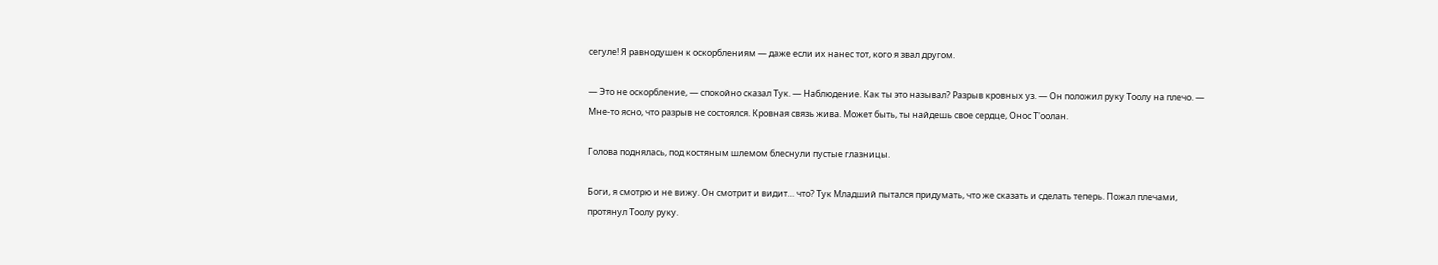сегуле! Я равнодушен к оскорблениям — даже если их нанес тот, кого я звал другом.

— Это не оскорбление, — спокойно сказал Тук. — Наблюдение. Как ты это называл? Разрыв кровных уз. — Он положил руку Тоолу на плечо. — Мне-то ясно, что разрыв не состоялся. Кровная связь жива. Может быть, ты найдешь свое сердце, Онос Т'оолан.

Голова поднялась, под костяным шлемом блеснули пустые глазницы.

Боги, я смотрю и не вижу. Он смотрит и видит… что? Тук Младший пытался придумать, что же сказать и сделать теперь. Пожал плечами, протянул Тоолу руку.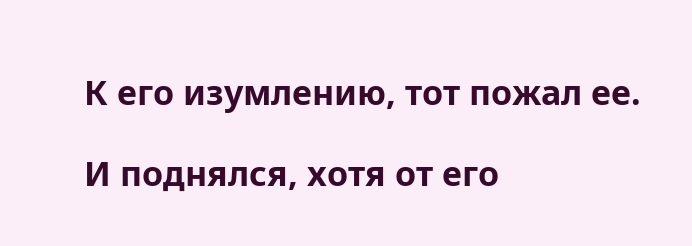К его изумлению, тот пожал ее.

И поднялся, хотя от его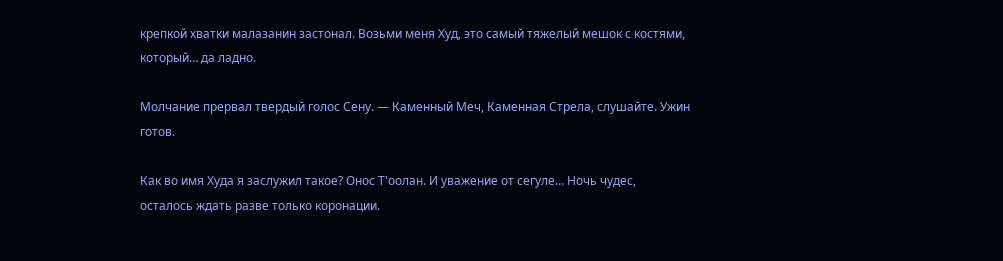крепкой хватки малазанин застонал. Возьми меня Худ, это самый тяжелый мешок с костями, который… да ладно.

Молчание прервал твердый голос Сену. — Каменный Меч, Каменная Стрела, слушайте. Ужин готов.

Как во имя Худа я заслужил такое? Онос Т'оолан. И уважение от сегуле… Ночь чудес, осталось ждать разве только коронации.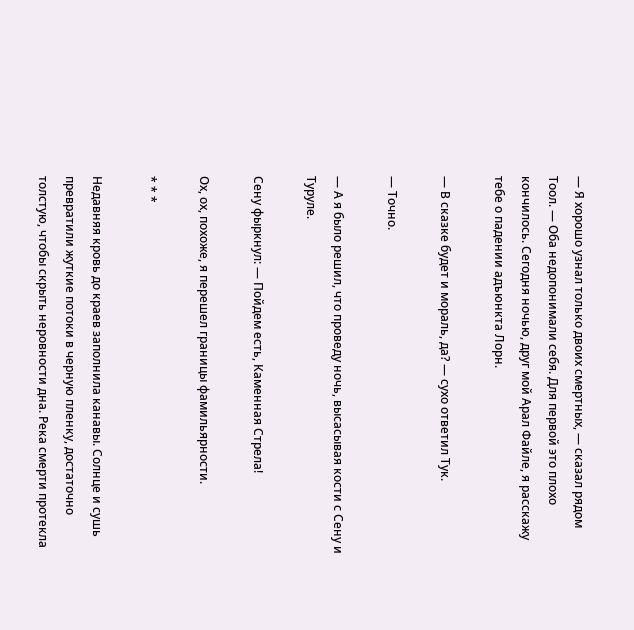— Я хорошо узнал только двоих смертных, — сказал рядом Тоол. — Оба недопонимали себя. Для первой это плохо кончилось. Сегодня ночью, друг мой Арал Файле, я расскажу тебе о падении адъюнкта Лорн.

— В сказке будет и мораль, да? — сухо ответил Тук.

— Точно.

— А я было решил, что проведу ночь, высасывая кости с Сену и Туруле.

Сену фыркнул: — Пойдем есть, Каменная Стрела!

Ох, ох, похоже, я перешел границы фамильярности.

* * *

Недавняя кровь до краев заполнила канавы. Солнце и сушь превратили жуткие потоки в черную пленку, достаточно толстую, чтобы скрыть неровности дна. Река смерти протекла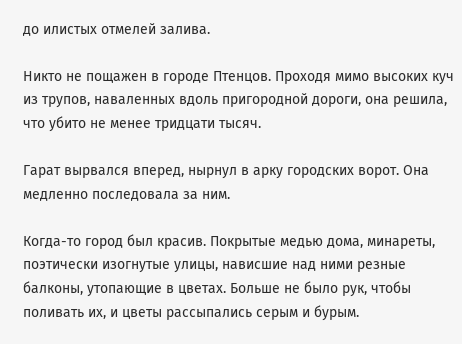до илистых отмелей залива.

Никто не пощажен в городе Птенцов. Проходя мимо высоких куч из трупов, наваленных вдоль пригородной дороги, она решила, что убито не менее тридцати тысяч.

Гарат вырвался вперед, нырнул в арку городских ворот. Она медленно последовала за ним.

Когда-то город был красив. Покрытые медью дома, минареты, поэтически изогнутые улицы, нависшие над ними резные балконы, утопающие в цветах. Больше не было рук, чтобы поливать их, и цветы рассыпались серым и бурым.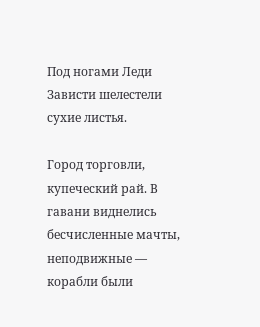Под ногами Леди Зависти шелестели сухие листья.

Город торговли, купеческий рай. В гавани виднелись бесчисленные мачты, неподвижные — корабли были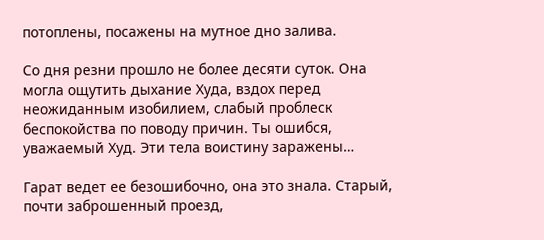потоплены, посажены на мутное дно залива.

Со дня резни прошло не более десяти суток. Она могла ощутить дыхание Худа, вздох перед неожиданным изобилием, слабый проблеск беспокойства по поводу причин. Ты ошибся, уважаемый Худ. Эти тела воистину заражены…

Гарат ведет ее безошибочно, она это знала. Старый, почти заброшенный проезд,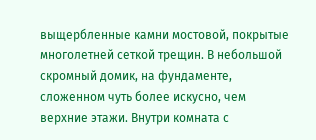выщербленные камни мостовой, покрытые многолетней сеткой трещин. В небольшой скромный домик, на фундаменте, сложенном чуть более искусно, чем верхние этажи. Внутри комната с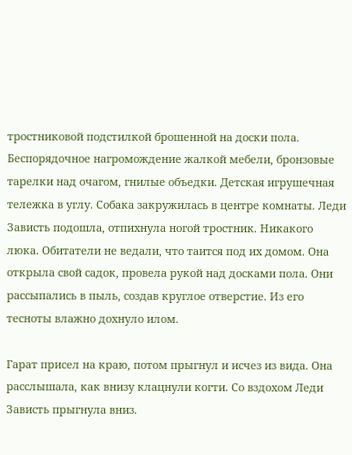тростниковой подстилкой брошенной на доски пола. Беспорядочное нагромождение жалкой мебели, бронзовые тарелки над очагом, гнилые объедки. Детская игрушечная тележка в углу. Собака закружилась в центре комнаты. Леди Зависть подошла, отпихнула ногой тростник. Никакого люка. Обитатели не ведали, что таится под их домом. Она открыла свой садок, провела рукой над досками пола. Они рассыпались в пыль, создав круглое отверстие. Из его тесноты влажно дохнуло илом.

Гарат присел на краю, потом прыгнул и исчез из вида. Она расслышала, как внизу клацнули когти. Со вздохом Леди Зависть прыгнула вниз.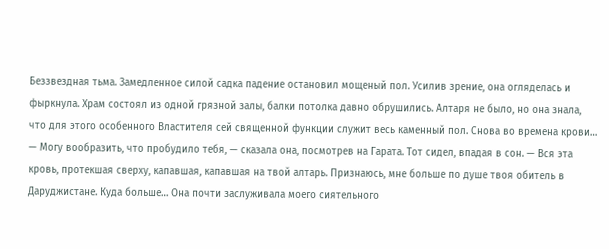Беззвездная тьма. Замедленное силой садка падение остановил мощеный пол. Усилив зрение, она огляделась и фыркнула. Храм состоял из одной грязной залы, балки потолка давно обрушились. Алтаря не было, но она знала, что для этого особенного Властителя сей священной функции служит весь каменный пол. Снова во времена крови… — Могу вообразить, что пробудило тебя, — сказала она, посмотрев на Гарата. Тот сидел, впадая в сон. — Вся эта кровь, протекшая сверху, капавшая, капавшая на твой алтарь. Признаюсь, мне больше по душе твоя обитель в Даруджистане. Куда больше… Она почти заслуживала моего сиятельного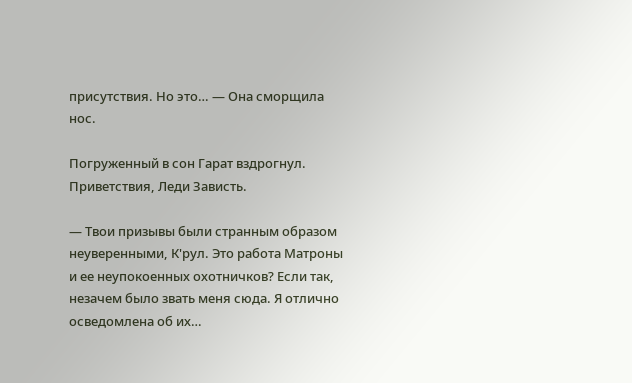присутствия. Но это… — Она сморщила нос.

Погруженный в сон Гарат вздрогнул. Приветствия, Леди Зависть.

— Твои призывы были странным образом неуверенными, К'рул. Это работа Матроны и ее неупокоенных охотничков? Если так, незачем было звать меня сюда. Я отлично осведомлена об их…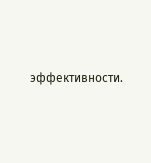эффективности.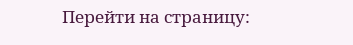Перейти на страницу: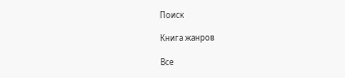Поиск

Книга жанров

Все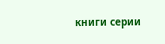книги серии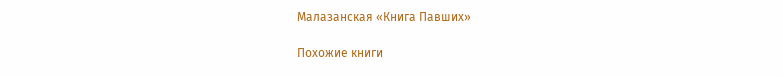Малазанская «Книга Павших»

Похожие книги